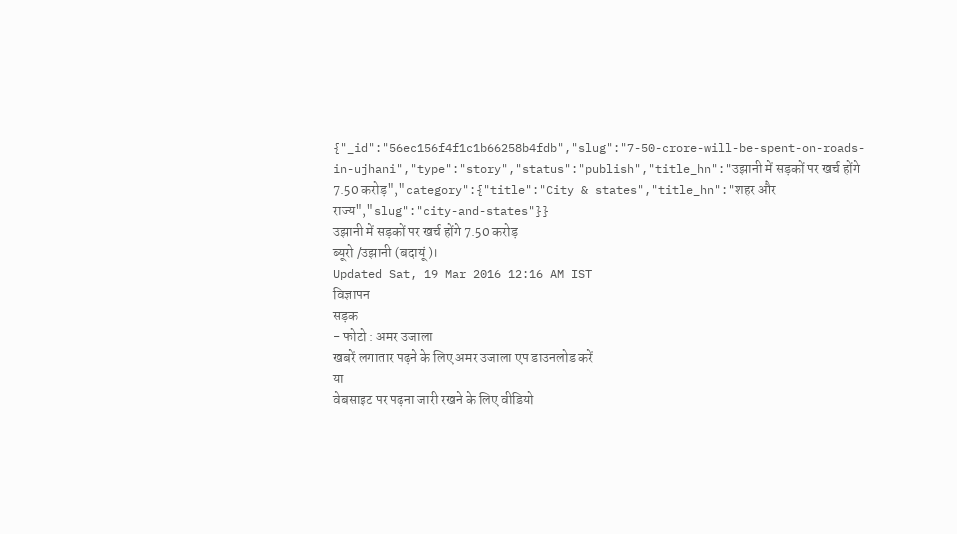{"_id":"56ec156f4f1c1b66258b4fdb","slug":"7-50-crore-will-be-spent-on-roads-in-ujhani","type":"story","status":"publish","title_hn":"उझानी में सड़कों पर खर्च होंगे 7.50 करोड़","category":{"title":"City & states","title_hn":"शहर और राज्य","slug":"city-and-states"}}
उझानी में सड़कों पर खर्च होंगे 7.50 करोड़
ब्यूरो /उझानी (बदायूं)।
Updated Sat, 19 Mar 2016 12:16 AM IST
विज्ञापन
सड़क
- फोटो : अमर उजाला
खबरें लगातार पढ़ने के लिए अमर उजाला एप डाउनलोड करें
या
वेबसाइट पर पढ़ना जारी रखने के लिए वीडियो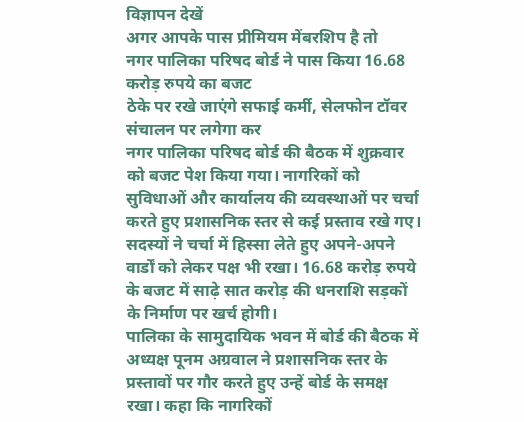विज्ञापन देखें
अगर आपके पास प्रीमियम मेंबरशिप है तो
नगर पालिका परिषद बोर्ड ने पास किया 16.68 करोड़ रुपये का बजट
ठेके पर रखे जाएंगे सफाई कर्मी, सेलफोन टॉवर संचालन पर लगेगा कर
नगर पालिका परिषद बोर्ड की बैठक में शुक्रवार को बजट पेश किया गया। नागरिकों को सुविधाओं और कार्यालय की व्यवस्थाओं पर चर्चा करते हुए प्रशासनिक स्तर से कई प्रस्ताव रखे गए। सदस्यों ने चर्चा में हिस्सा लेते हुए अपने-अपने वार्डों को लेकर पक्ष भी रखा। 16.68 करोड़ रुपये के बजट में साढ़े सात करोड़ की धनराशि सड़कों के निर्माण पर खर्च होगी।
पालिका के सामुदायिक भवन में बोर्ड की बैठक में अध्यक्ष पूनम अग्रवाल ने प्रशासनिक स्तर के प्रस्तावों पर गौर करते हुए उन्हें बोर्ड के समक्ष रखा। कहा कि नागरिकों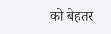को बेहतर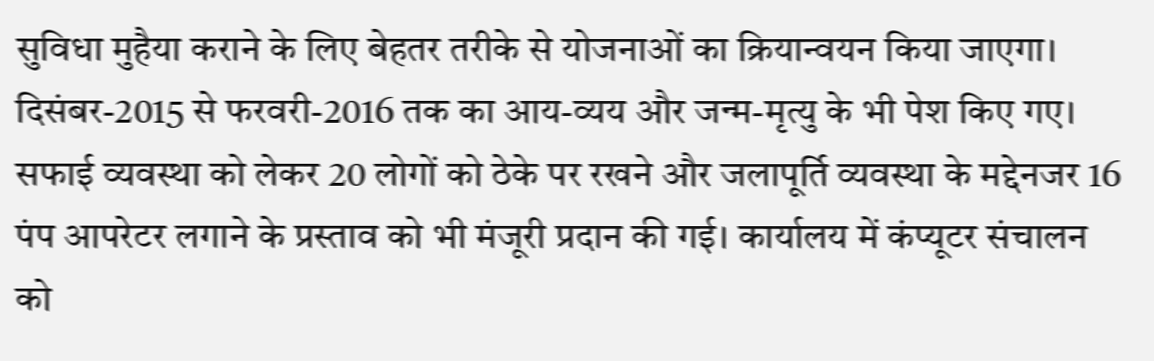सुविधा मुहैया कराने के लिए बेहतर तरीके से योजनाओं का क्रियान्वयन किया जाएगा। दिसंबर-2015 से फरवरी-2016 तक का आय-व्यय और जन्म-मृत्यु के भी पेश किए गए। सफाई व्यवस्था को लेकर 20 लोगों को ठेके पर रखने और जलापूर्ति व्यवस्था के मद्देनजर 16 पंप आपरेटर लगाने के प्रस्ताव को भी मंजूरी प्रदान की गई। कार्यालय में कंप्यूटर संचालन को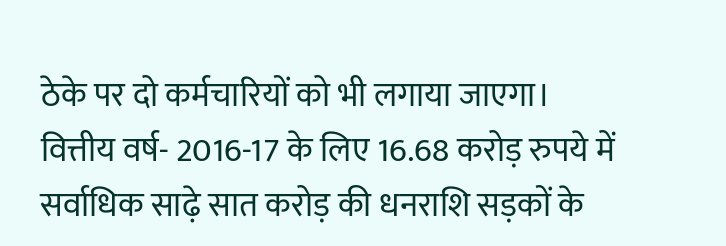ठेके पर दो कर्मचारियों को भी लगाया जाएगा।
वित्तीय वर्ष- 2016-17 के लिए 16.68 करोड़ रुपये में सर्वाधिक साढ़े सात करोड़ की धनराशि सड़कों के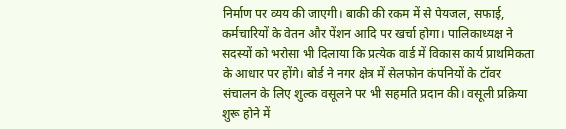निर्माण पर व्यय की जाएगी। बाकी की रकम में से पेयजल, सफाई, कर्मचारियों के वेतन और पेंशन आदि पर खर्चा होगा। पालिकाध्यक्ष ने सदस्यों को भरोसा भी दिलाया कि प्रत्येक वार्ड में विकास कार्य प्राथमिकता के आधार पर होंगे। बोर्ड ने नगर क्षेत्र में सेलफोन कंपनियों के टॉवर संचालन के लिए शुल्क वसूलने पर भी सहमति प्रदान की। वसूली प्रक्रिया शुरू होने में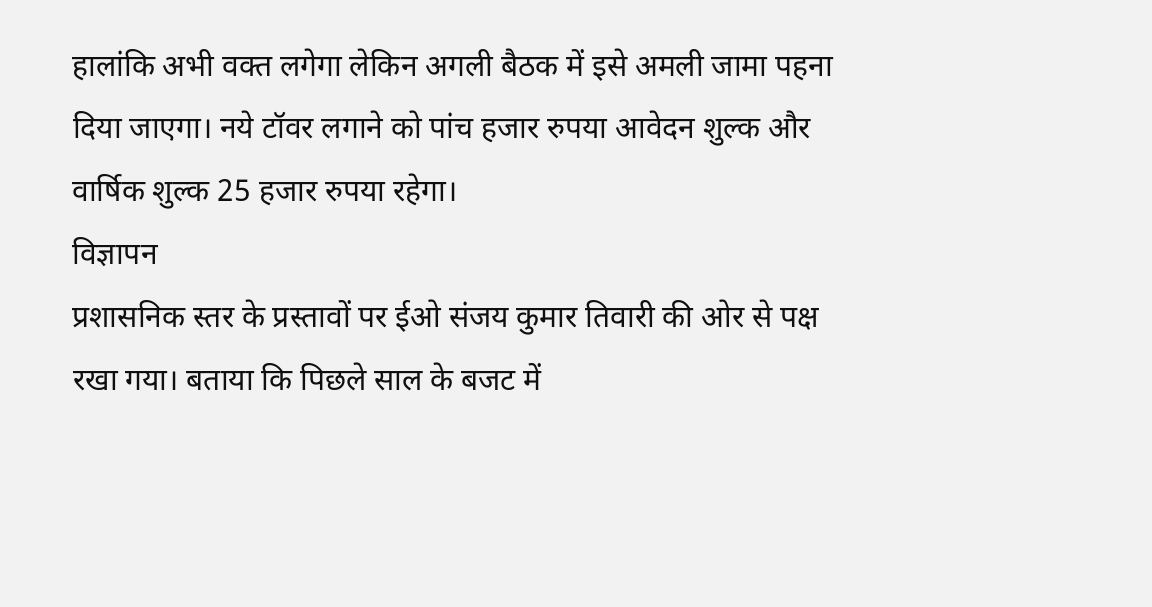हालांकि अभी वक्त लगेगा लेकिन अगली बैठक में इसे अमली जामा पहना दिया जाएगा। नये टॉवर लगाने को पांच हजार रुपया आवेदन शुल्क और वार्षिक शुल्क 25 हजार रुपया रहेगा।
विज्ञापन
प्रशासनिक स्तर के प्रस्तावों पर ईओ संजय कुमार तिवारी की ओर से पक्ष रखा गया। बताया कि पिछले साल के बजट में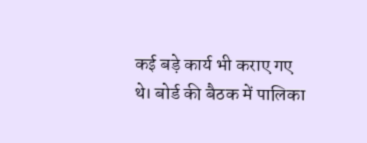कई बड़े कार्य भी कराए गए थे। बोर्ड की बैठक में पालिका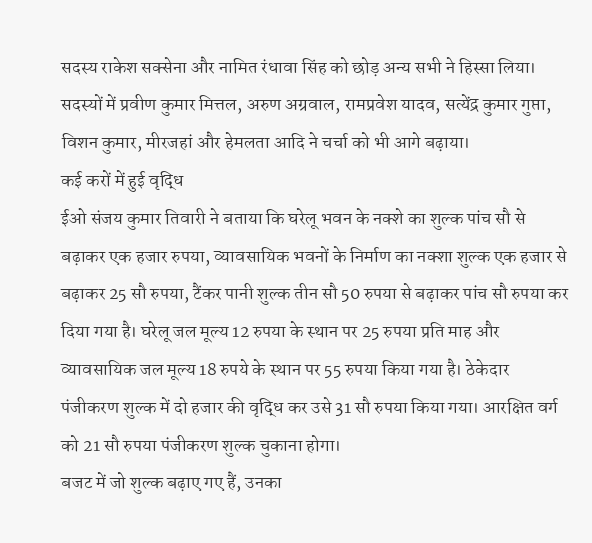सदस्य राकेश सक्सेना और नामित रंधावा सिंह को छोड़ अन्य सभी ने हिस्सा लिया। सदस्यों में प्रवीण कुमार मित्तल, अरुण अग्रवाल, रामप्रवेश यादव, सत्येंद्र कुमार गुप्ता, विशन कुमार, मीरजहां और हेमलता आदि ने चर्चा को भी आगे बढ़ाया।
कई करों में हुई वृद्धि
ईओ संजय कुमार तिवारी ने बताया कि घरेलू भवन के नक्शे का शुल्क पांच सौ से बढ़ाकर एक हजार रुपया, व्यावसायिक भवनों के निर्माण का नक्शा शुल्क एक हजार से बढ़ाकर 25 सौ रुपया, टैंकर पानी शुल्क तीन सौ 50 रुपया से बढ़ाकर पांच सौ रुपया कर दिया गया है। घरेलू जल मूल्य 12 रुपया के स्थान पर 25 रुपया प्रति माह और व्यावसायिक जल मूल्य 18 रुपये के स्थान पर 55 रुपया किया गया है। ठेकेदार पंजीकरण शुल्क में दो हजार की वृद्धि कर उसे 31 सौ रुपया किया गया। आरक्षित वर्ग को 21 सौ रुपया पंजीकरण शुल्क चुकाना होगा।
बजट में जो शुल्क बढ़ाए गए हैं, उनका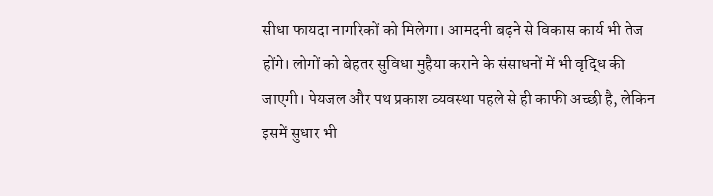सीधा फायदा नागरिकों को मिलेगा। आमदनी बढ़ने से विकास कार्य भी तेज होंगे। लोगों को बेहतर सुविधा मुहैया कराने के संसाधनों में भी वृद्धि की जाएगी। पेयजल और पथ प्रकाश व्यवस्था पहले से ही काफी अच्छी है, लेकिन इसमें सुधार भी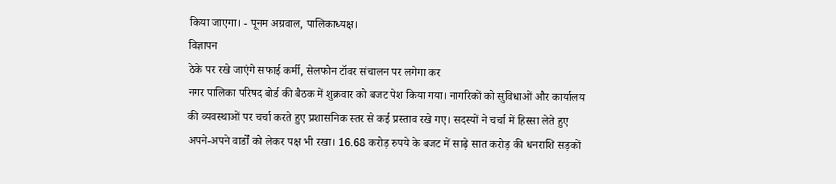किया जाएगा। - पूनम अग्रवाल, पालिकाध्यक्ष।
विज्ञापन
ठेके पर रखे जाएंगे सफाई कर्मी, सेलफोन टॉवर संचालन पर लगेगा कर
नगर पालिका परिषद बोर्ड की बैठक में शुक्रवार को बजट पेश किया गया। नागरिकों को सुविधाओं और कार्यालय की व्यवस्थाओं पर चर्चा करते हुए प्रशासनिक स्तर से कई प्रस्ताव रखे गए। सदस्यों ने चर्चा में हिस्सा लेते हुए अपने-अपने वार्डों को लेकर पक्ष भी रखा। 16.68 करोड़ रुपये के बजट में साढ़े सात करोड़ की धनराशि सड़कों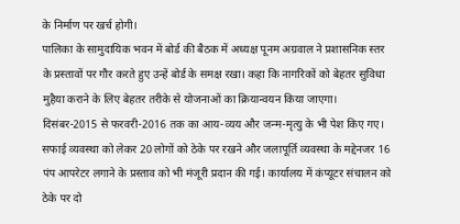के निर्माण पर खर्च होगी।
पालिका के सामुदायिक भवन में बोर्ड की बैठक में अध्यक्ष पूनम अग्रवाल ने प्रशासनिक स्तर के प्रस्तावों पर गौर करते हुए उन्हें बोर्ड के समक्ष रखा। कहा कि नागरिकों को बेहतर सुविधा मुहैया कराने के लिए बेहतर तरीके से योजनाओं का क्रियान्वयन किया जाएगा। दिसंबर-2015 से फरवरी-2016 तक का आय-व्यय और जन्म-मृत्यु के भी पेश किए गए। सफाई व्यवस्था को लेकर 20 लोगों को ठेके पर रखने और जलापूर्ति व्यवस्था के मद्देनजर 16 पंप आपरेटर लगाने के प्रस्ताव को भी मंजूरी प्रदान की गई। कार्यालय में कंप्यूटर संचालन को ठेके पर दो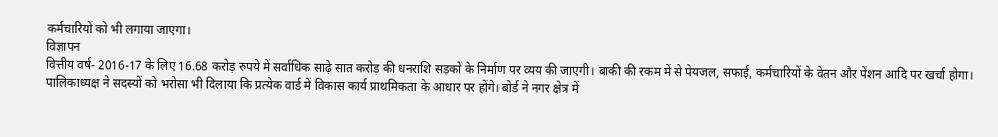कर्मचारियों को भी लगाया जाएगा।
विज्ञापन
वित्तीय वर्ष- 2016-17 के लिए 16.68 करोड़ रुपये में सर्वाधिक साढ़े सात करोड़ की धनराशि सड़कों के निर्माण पर व्यय की जाएगी। बाकी की रकम में से पेयजल, सफाई, कर्मचारियों के वेतन और पेंशन आदि पर खर्चा होगा। पालिकाध्यक्ष ने सदस्यों को भरोसा भी दिलाया कि प्रत्येक वार्ड में विकास कार्य प्राथमिकता के आधार पर होंगे। बोर्ड ने नगर क्षेत्र में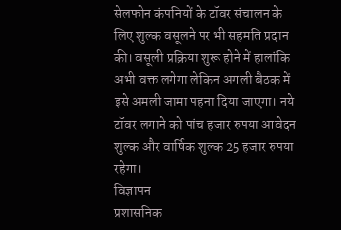सेलफोन कंपनियों के टॉवर संचालन के लिए शुल्क वसूलने पर भी सहमति प्रदान की। वसूली प्रक्रिया शुरू होने में हालांकि अभी वक्त लगेगा लेकिन अगली बैठक में इसे अमली जामा पहना दिया जाएगा। नये टॉवर लगाने को पांच हजार रुपया आवेदन शुल्क और वार्षिक शुल्क 25 हजार रुपया रहेगा।
विज्ञापन
प्रशासनिक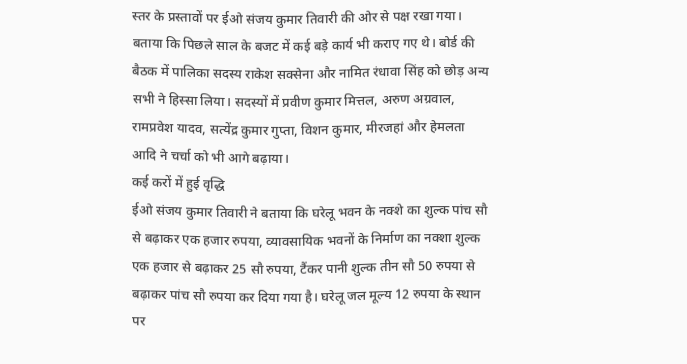स्तर के प्रस्तावों पर ईओ संजय कुमार तिवारी की ओर से पक्ष रखा गया। बताया कि पिछले साल के बजट में कई बड़े कार्य भी कराए गए थे। बोर्ड की बैठक में पालिका सदस्य राकेश सक्सेना और नामित रंधावा सिंह को छोड़ अन्य सभी ने हिस्सा लिया। सदस्यों में प्रवीण कुमार मित्तल, अरुण अग्रवाल, रामप्रवेश यादव, सत्येंद्र कुमार गुप्ता, विशन कुमार, मीरजहां और हेमलता आदि ने चर्चा को भी आगे बढ़ाया।
कई करों में हुई वृद्धि
ईओ संजय कुमार तिवारी ने बताया कि घरेलू भवन के नक्शे का शुल्क पांच सौ से बढ़ाकर एक हजार रुपया, व्यावसायिक भवनों के निर्माण का नक्शा शुल्क एक हजार से बढ़ाकर 25 सौ रुपया, टैंकर पानी शुल्क तीन सौ 50 रुपया से बढ़ाकर पांच सौ रुपया कर दिया गया है। घरेलू जल मूल्य 12 रुपया के स्थान पर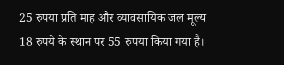25 रुपया प्रति माह और व्यावसायिक जल मूल्य 18 रुपये के स्थान पर 55 रुपया किया गया है।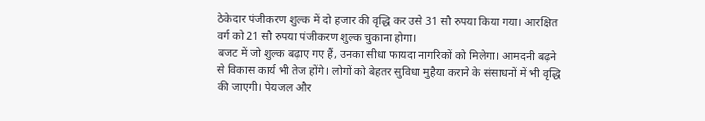ठेकेदार पंजीकरण शुल्क में दो हजार की वृद्धि कर उसे 31 सौ रुपया किया गया। आरक्षित वर्ग को 21 सौ रुपया पंजीकरण शुल्क चुकाना होगा।
बजट में जो शुल्क बढ़ाए गए हैं, उनका सीधा फायदा नागरिकों को मिलेगा। आमदनी बढ़ने से विकास कार्य भी तेज होंगे। लोगों को बेहतर सुविधा मुहैया कराने के संसाधनों में भी वृद्धि की जाएगी। पेयजल और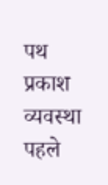पथ प्रकाश व्यवस्था पहले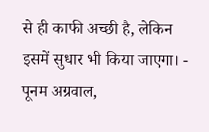से ही काफी अच्छी है, लेकिन इसमें सुधार भी किया जाएगा। - पूनम अग्रवाल,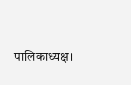पालिकाध्यक्ष।